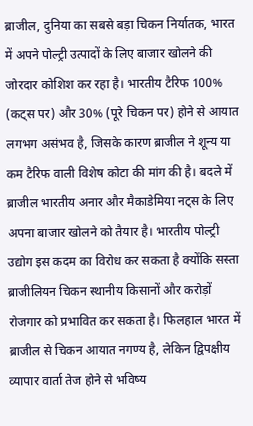ब्राजील, दुनिया का सबसे बड़ा चिकन निर्यातक, भारत में अपने पोल्ट्री उत्पादों के लिए बाजार खोलने की जोरदार कोशिश कर रहा है। भारतीय टैरिफ 100% (कट्स पर) और 30% (पूरे चिकन पर) होने से आयात लगभग असंभव है, जिसके कारण ब्राजील ने शून्य या कम टैरिफ वाली विशेष कोटा की मांग की है। बदले में ब्राजील भारतीय अनार और मैकाडेमिया नट्स के लिए अपना बाजार खोलने को तैयार है। भारतीय पोल्ट्री उद्योग इस कदम का विरोध कर सकता है क्योंकि सस्ता ब्राजीलियन चिकन स्थानीय किसानों और करोड़ों रोजगार को प्रभावित कर सकता है। फिलहाल भारत में ब्राजील से चिकन आयात नगण्य है, लेकिन द्विपक्षीय व्यापार वार्ता तेज होने से भविष्य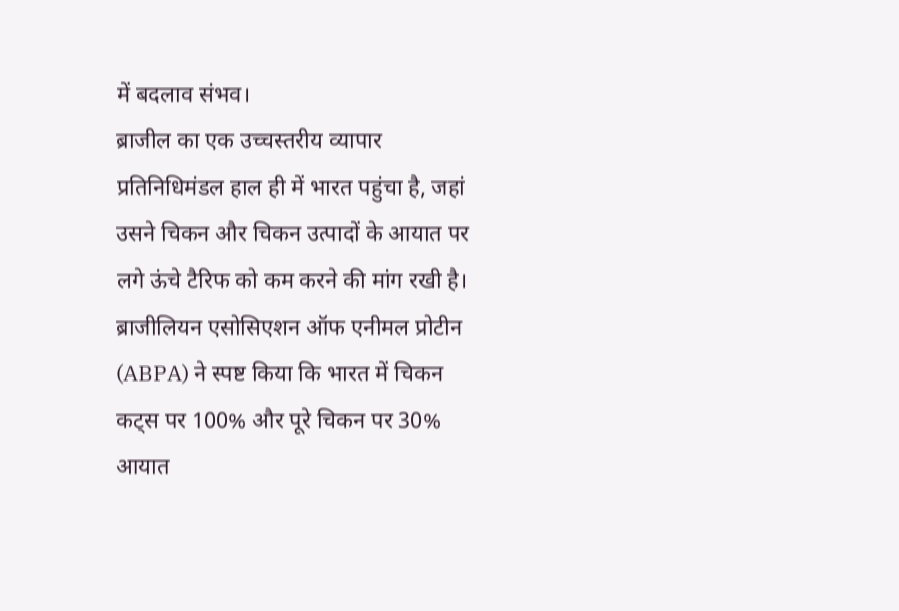में बदलाव संभव।
ब्राजील का एक उच्चस्तरीय व्यापार प्रतिनिधिमंडल हाल ही में भारत पहुंचा है, जहां उसने चिकन और चिकन उत्पादों के आयात पर लगे ऊंचे टैरिफ को कम करने की मांग रखी है। ब्राजीलियन एसोसिएशन ऑफ एनीमल प्रोटीन (ABPA) ने स्पष्ट किया कि भारत में चिकन कट्स पर 100% और पूरे चिकन पर 30% आयात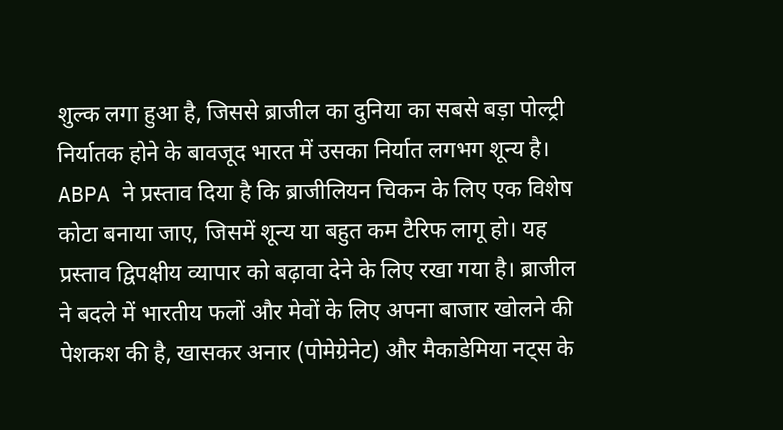शुल्क लगा हुआ है, जिससे ब्राजील का दुनिया का सबसे बड़ा पोल्ट्री निर्यातक होने के बावजूद भारत में उसका निर्यात लगभग शून्य है।
ABPA ने प्रस्ताव दिया है कि ब्राजीलियन चिकन के लिए एक विशेष कोटा बनाया जाए, जिसमें शून्य या बहुत कम टैरिफ लागू हो। यह प्रस्ताव द्विपक्षीय व्यापार को बढ़ावा देने के लिए रखा गया है। ब्राजील ने बदले में भारतीय फलों और मेवों के लिए अपना बाजार खोलने की पेशकश की है, खासकर अनार (पोमेग्रेनेट) और मैकाडेमिया नट्स के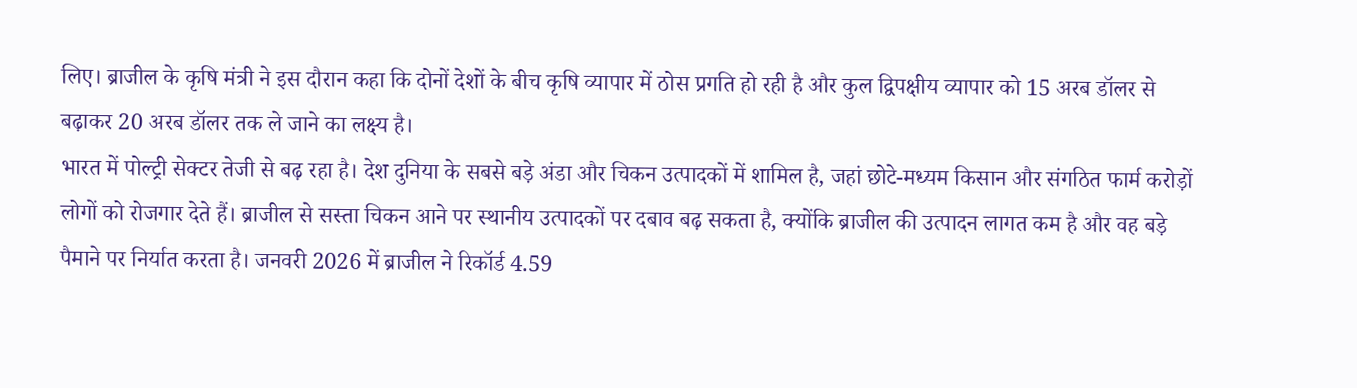लिए। ब्राजील के कृषि मंत्री ने इस दौरान कहा कि दोनों देशों के बीच कृषि व्यापार में ठोस प्रगति हो रही है और कुल द्विपक्षीय व्यापार को 15 अरब डॉलर से बढ़ाकर 20 अरब डॉलर तक ले जाने का लक्ष्य है।
भारत में पोल्ट्री सेक्टर तेजी से बढ़ रहा है। देश दुनिया के सबसे बड़े अंडा और चिकन उत्पादकों में शामिल है, जहां छोटे-मध्यम किसान और संगठित फार्म करोड़ों लोगों को रोजगार देते हैं। ब्राजील से सस्ता चिकन आने पर स्थानीय उत्पादकों पर दबाव बढ़ सकता है, क्योंकि ब्राजील की उत्पादन लागत कम है और वह बड़े पैमाने पर निर्यात करता है। जनवरी 2026 में ब्राजील ने रिकॉर्ड 4.59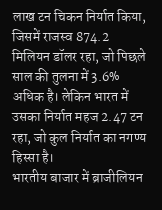लाख टन चिकन निर्यात किया, जिसमें राजस्व 874.2 मिलियन डॉलर रहा, जो पिछले साल की तुलना में 3.6% अधिक है। लेकिन भारत में उसका निर्यात महज 2.47 टन रहा, जो कुल निर्यात का नगण्य हिस्सा है।
भारतीय बाजार में ब्राजीलियन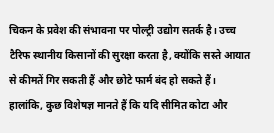चिकन के प्रवेश की संभावना पर पोल्ट्री उद्योग सतर्क है। उच्च टैरिफ स्थानीय किसानों की सुरक्षा करता है, क्योंकि सस्ते आयात से कीमतें गिर सकती हैं और छोटे फार्म बंद हो सकते हैं। हालांकि, कुछ विशेषज्ञ मानते हैं कि यदि सीमित कोटा और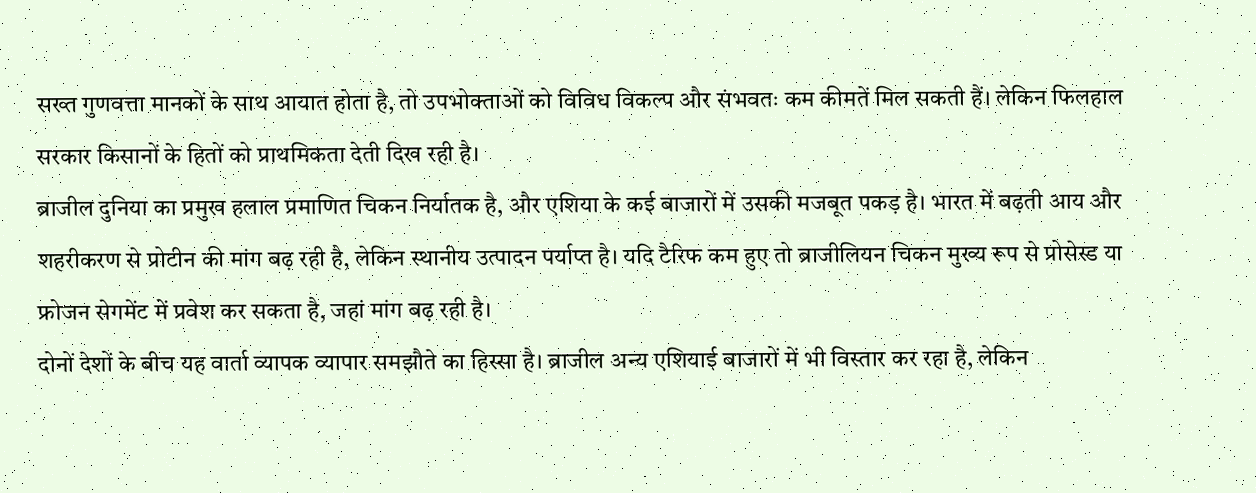सख्त गुणवत्ता मानकों के साथ आयात होता है, तो उपभोक्ताओं को विविध विकल्प और संभवतः कम कीमतें मिल सकती हैं। लेकिन फिलहाल सरकार किसानों के हितों को प्राथमिकता देती दिख रही है।
ब्राजील दुनिया का प्रमुख हलाल प्रमाणित चिकन निर्यातक है, और एशिया के कई बाजारों में उसकी मजबूत पकड़ है। भारत में बढ़ती आय और शहरीकरण से प्रोटीन की मांग बढ़ रही है, लेकिन स्थानीय उत्पादन पर्याप्त है। यदि टैरिफ कम हुए तो ब्राजीलियन चिकन मुख्य रूप से प्रोसेस्ड या फ्रोजन सेगमेंट में प्रवेश कर सकता है, जहां मांग बढ़ रही है।
दोनों देशों के बीच यह वार्ता व्यापक व्यापार समझौते का हिस्सा है। ब्राजील अन्य एशियाई बाजारों में भी विस्तार कर रहा है, लेकिन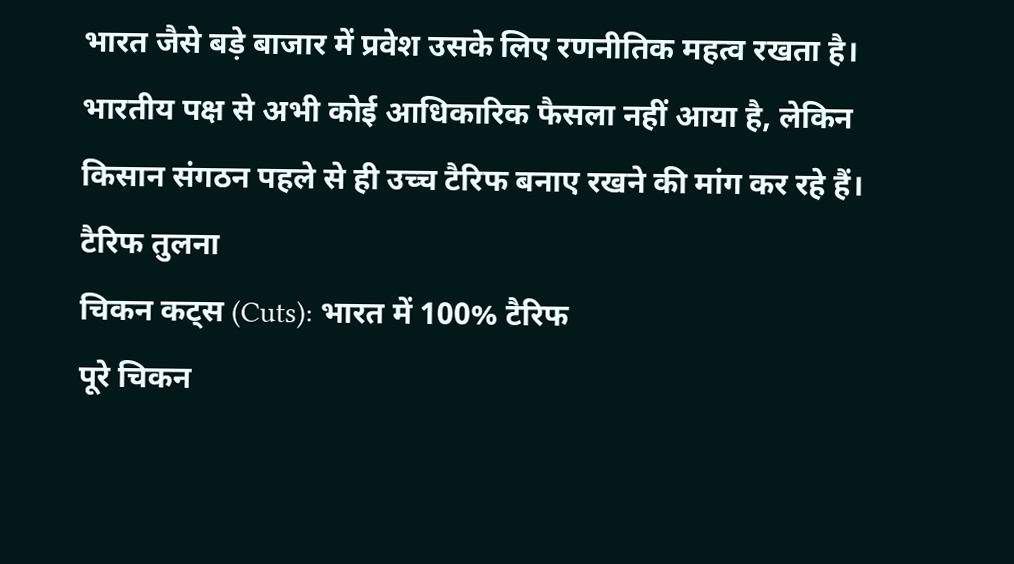भारत जैसे बड़े बाजार में प्रवेश उसके लिए रणनीतिक महत्व रखता है। भारतीय पक्ष से अभी कोई आधिकारिक फैसला नहीं आया है, लेकिन किसान संगठन पहले से ही उच्च टैरिफ बनाए रखने की मांग कर रहे हैं।
टैरिफ तुलना
चिकन कट्स (Cuts): भारत में 100% टैरिफ
पूरे चिकन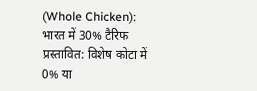(Whole Chicken): भारत में 30% टैरिफ
प्रस्तावित: विशेष कोटा में 0% या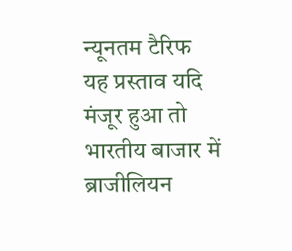न्यूनतम टैरिफ
यह प्रस्ताव यदि मंजूर हुआ तो भारतीय बाजार में ब्राजीलियन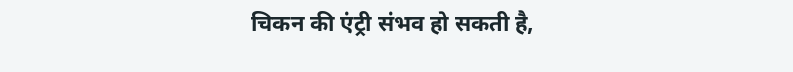चिकन की एंट्री संभव हो सकती है,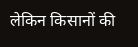लेकिन किसानों की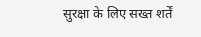सुरक्षा के लिए सख्त शर्तें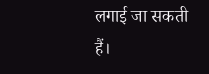लगाई जा सकती हैं।